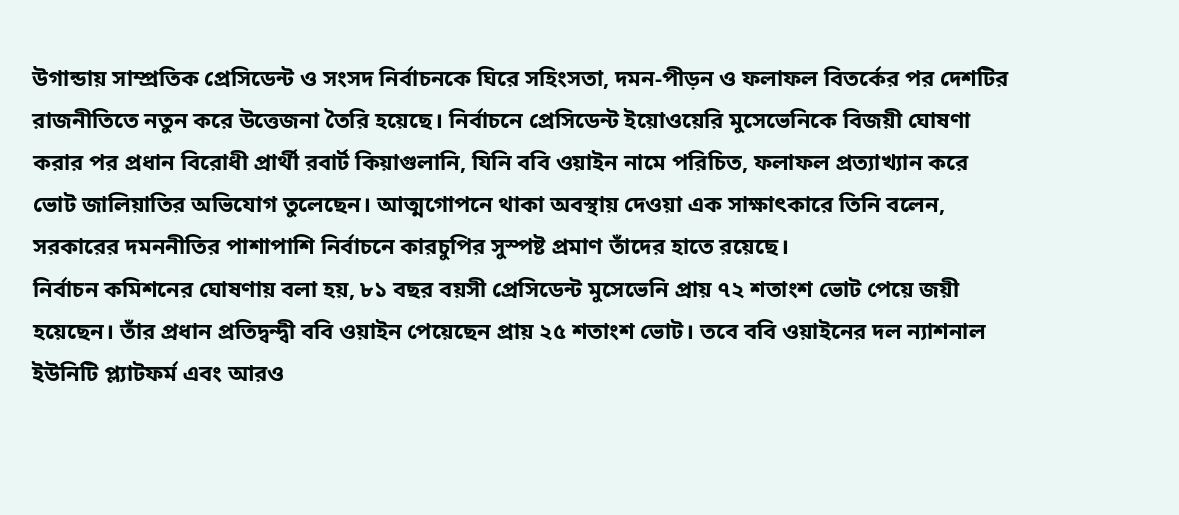উগান্ডায় সাম্প্রতিক প্রেসিডেন্ট ও সংসদ নির্বাচনকে ঘিরে সহিংসতা, দমন-পীড়ন ও ফলাফল বিতর্কের পর দেশটির রাজনীতিতে নতুন করে উত্তেজনা তৈরি হয়েছে। নির্বাচনে প্রেসিডেন্ট ইয়োওয়েরি মুসেভেনিকে বিজয়ী ঘোষণা করার পর প্রধান বিরোধী প্রার্থী রবার্ট কিয়াগুলানি, যিনি ববি ওয়াইন নামে পরিচিত, ফলাফল প্রত্যাখ্যান করে ভোট জালিয়াতির অভিযোগ তুলেছেন। আত্মগোপনে থাকা অবস্থায় দেওয়া এক সাক্ষাৎকারে তিনি বলেন, সরকারের দমননীতির পাশাপাশি নির্বাচনে কারচুপির সুস্পষ্ট প্রমাণ তাঁদের হাতে রয়েছে।
নির্বাচন কমিশনের ঘোষণায় বলা হয়, ৮১ বছর বয়সী প্রেসিডেন্ট মুসেভেনি প্রায় ৭২ শতাংশ ভোট পেয়ে জয়ী হয়েছেন। তাঁর প্রধান প্রতিদ্বন্দ্বী ববি ওয়াইন পেয়েছেন প্রায় ২৫ শতাংশ ভোট। তবে ববি ওয়াইনের দল ন্যাশনাল ইউনিটি প্ল্যাটফর্ম এবং আরও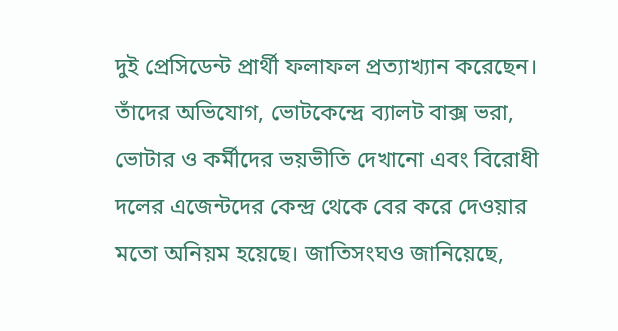দুই প্রেসিডেন্ট প্রার্থী ফলাফল প্রত্যাখ্যান করেছেন। তাঁদের অভিযোগ, ভোটকেন্দ্রে ব্যালট বাক্স ভরা, ভোটার ও কর্মীদের ভয়ভীতি দেখানো এবং বিরোধী দলের এজেন্টদের কেন্দ্র থেকে বের করে দেওয়ার মতো অনিয়ম হয়েছে। জাতিসংঘও জানিয়েছে,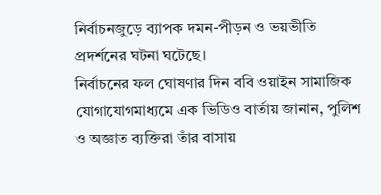নির্বাচনজুড়ে ব্যাপক দমন-পীড়ন ও ভয়ভীতি প্রদর্শনের ঘটনা ঘটেছে।
নির্বাচনের ফল ঘোষণার দিন ববি ওয়াইন সামাজিক যোগাযোগমাধ্যমে এক ভিডিও বার্তায় জানান, পুলিশ ও অজ্ঞাত ব্যক্তিরা তাঁর বাসায়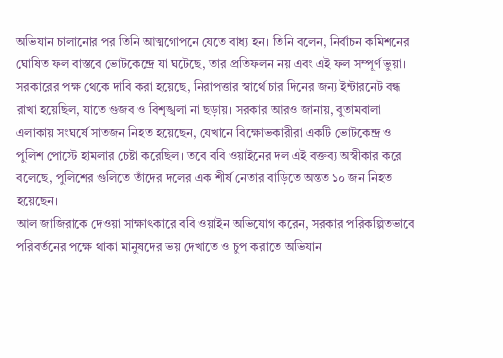অভিযান চালানোর পর তিনি আত্মগোপনে যেতে বাধ্য হন। তিনি বলেন, নির্বাচন কমিশনের ঘোষিত ফল বাস্তবে ভোটকেন্দ্রে যা ঘটেছে, তার প্রতিফলন নয় এবং এই ফল সম্পূর্ণ ভুয়া।
সরকারের পক্ষ থেকে দাবি করা হয়েছে, নিরাপত্তার স্বার্থে চার দিনের জন্য ইন্টারনেট বন্ধ রাখা হয়েছিল, যাতে গুজব ও বিশৃঙ্খলা না ছড়ায়। সরকার আরও জানায়, বুতামবালা এলাকায় সংঘর্ষে সাতজন নিহত হয়েছেন, যেখানে বিক্ষোভকারীরা একটি ভোটকেন্দ্র ও পুলিশ পোস্টে হামলার চেষ্টা করেছিল। তবে ববি ওয়াইনের দল এই বক্তব্য অস্বীকার করে বলেছে, পুলিশের গুলিতে তাঁদের দলের এক শীর্ষ নেতার বাড়িতে অন্তত ১০ জন নিহত হয়েছেন।
আল জাজিরাকে দেওয়া সাক্ষাৎকারে ববি ওয়াইন অভিযোগ করেন, সরকার পরিকল্পিতভাবে পরিবর্তনের পক্ষে থাকা মানুষদের ভয় দেখাতে ও চুপ করাতে অভিযান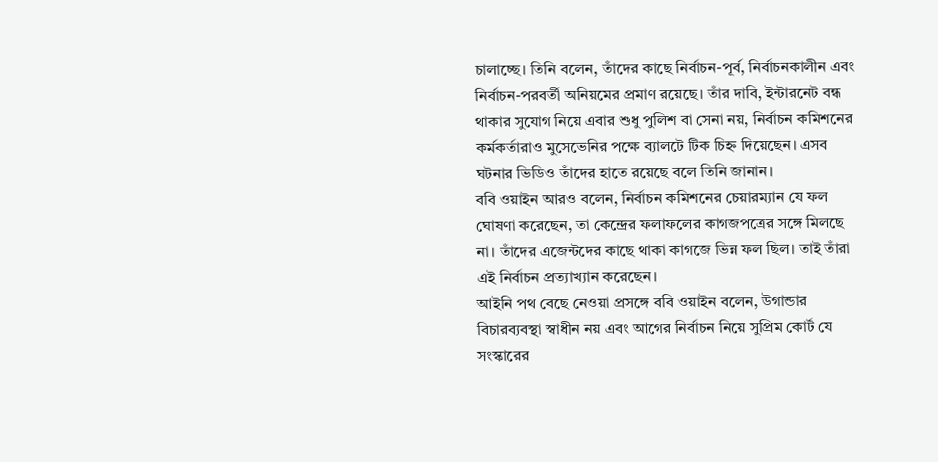চালাচ্ছে। তিনি বলেন, তাঁদের কাছে নির্বাচন-পূর্ব, নির্বাচনকালীন এবং নির্বাচন-পরবর্তী অনিয়মের প্রমাণ রয়েছে। তাঁর দাবি, ইন্টারনেট বন্ধ থাকার সুযোগ নিয়ে এবার শুধু পুলিশ বা সেনা নয়, নির্বাচন কমিশনের কর্মকর্তারাও মুসেভেনির পক্ষে ব্যালটে টিক চিহ্ন দিয়েছেন। এসব ঘটনার ভিডিও তাঁদের হাতে রয়েছে বলে তিনি জানান।
ববি ওয়াইন আরও বলেন, নির্বাচন কমিশনের চেয়ারম্যান যে ফল ঘোষণা করেছেন, তা কেন্দ্রের ফলাফলের কাগজপত্রের সঙ্গে মিলছে না। তাঁদের এজেন্টদের কাছে থাকা কাগজে ভিন্ন ফল ছিল। তাই তাঁরা এই নির্বাচন প্রত্যাখ্যান করেছেন।
আইনি পথ বেছে নেওয়া প্রসঙ্গে ববি ওয়াইন বলেন, উগান্ডার বিচারব্যবস্থা স্বাধীন নয় এবং আগের নির্বাচন নিয়ে সুপ্রিম কোর্ট যে সংস্কারের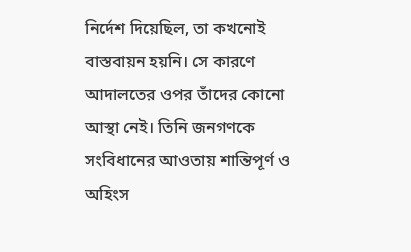নির্দেশ দিয়েছিল, তা কখনোই বাস্তবায়ন হয়নি। সে কারণে আদালতের ওপর তাঁদের কোনো আস্থা নেই। তিনি জনগণকে সংবিধানের আওতায় শান্তিপূর্ণ ও অহিংস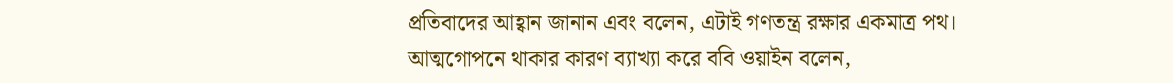প্রতিবাদের আহ্বান জানান এবং বলেন, এটাই গণতন্ত্র রক্ষার একমাত্র পথ।
আত্মগোপনে থাকার কারণ ব্যাখ্যা করে ববি ওয়াইন বলেন,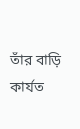তাঁর বাড়ি কার্যত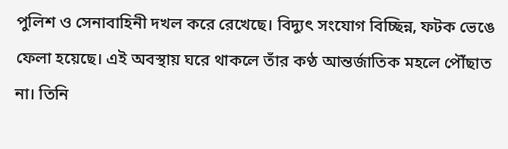পুলিশ ও সেনাবাহিনী দখল করে রেখেছে। বিদ্যুৎ সংযোগ বিচ্ছিন্ন, ফটক ভেঙে ফেলা হয়েছে। এই অবস্থায় ঘরে থাকলে তাঁর কণ্ঠ আন্তর্জাতিক মহলে পৌঁছাত না। তিনি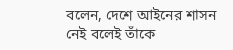বলেন, দেশে আইনের শাসন নেই বলেই তাঁকে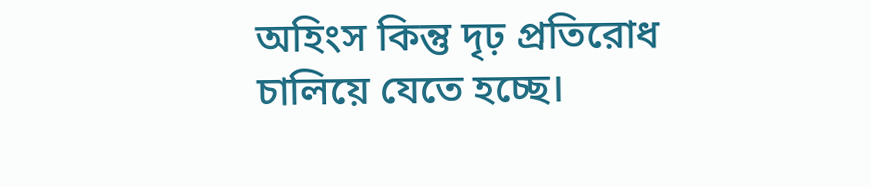অহিংস কিন্তু দৃঢ় প্রতিরোধ চালিয়ে যেতে হচ্ছে।